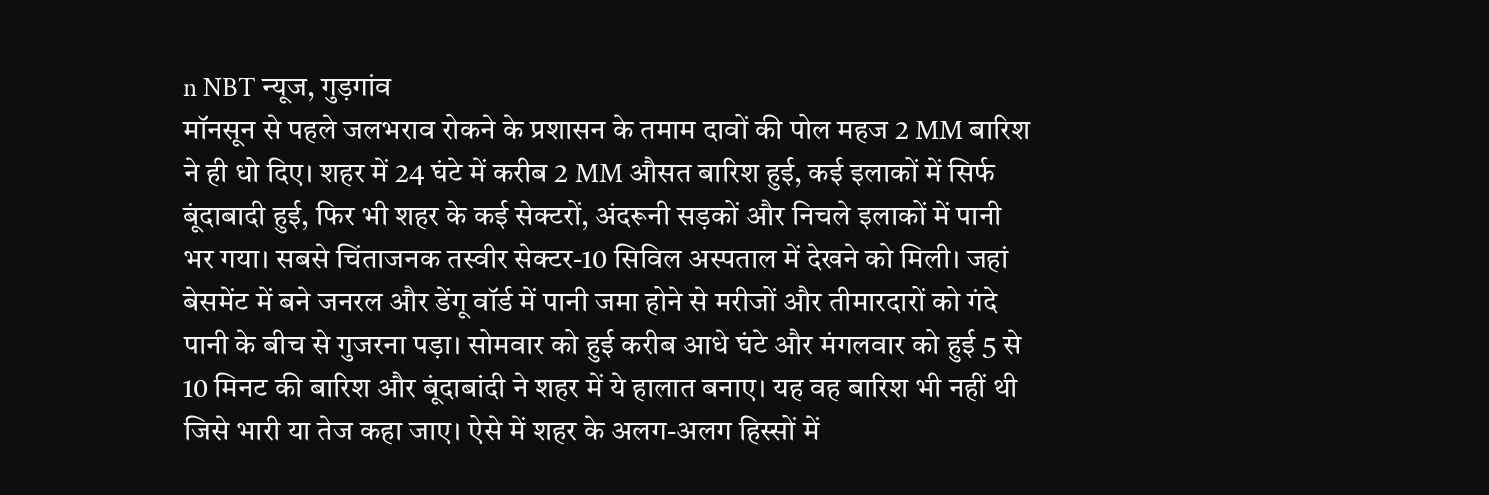n NBT न्यूज, गुड़गांव
मॉनसून से पहले जलभराव रोकने के प्रशासन के तमाम दावों की पोल महज 2 MM बारिश ने ही धो दिए। शहर में 24 घंटे में करीब 2 MM औसत बारिश हुई, कई इलाकों में सिर्फ बूंदाबादी हुई, फिर भी शहर के कई सेक्टरों, अंदरूनी सड़कों और निचले इलाकों में पानी भर गया। सबसे चिंताजनक तस्वीर सेक्टर-10 सिविल अस्पताल में देखने को मिली। जहां बेसमेंट में बने जनरल और डेंगू वॉर्ड में पानी जमा होने से मरीजों और तीमारदारों को गंदे पानी के बीच से गुजरना पड़ा। सोमवार को हुई करीब आधे घंटे और मंगलवार को हुई 5 से 10 मिनट की बारिश और बूंदाबांदी ने शहर में ये हालात बनाए। यह वह बारिश भी नहीं थी जिसे भारी या तेज कहा जाए। ऐसे में शहर के अलग-अलग हिस्सों में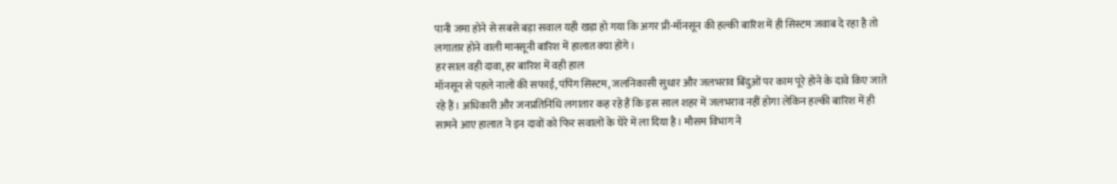पानी जमा होने से सबसे बड़ा सवाल यही खड़ा हो गया कि अगर प्री-मॉनसून की हल्की बारिश में ही सिस्टम जवाब दे रहा है तो लगातार होने वाली मानसूनी बारिश में हालात क्या होंगे।
हर साल वही दावा, हर बारिश में वही हाल
मॉनसून से पहले नालों की सफाई, पंपिंग सिस्टम, जलनिकासी सुधार और जलभराव बिंदुओं पर काम पूरे होने के दावे किए जाते रहे हैं। अधिकारी और जनप्रतिनिधि लगातार कह रहे हैं कि इस साल शहर में जलभराव नहीं होगा लेकिन हल्की बारिश में ही सामने आए हालात ने इन दावों को फिर सवालों के घेरे में ला दिया है। मौसम विभाग ने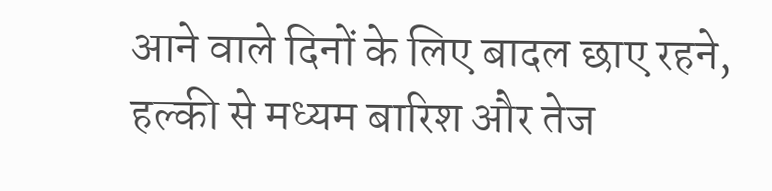आने वाले दिनों के लिए बादल छाए रहने, हल्की से मध्यम बारिश और तेज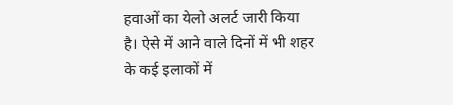हवाओं का येलो अलर्ट जारी किया है। ऐसे में आने वाले दिनों में भी शहर के कई इलाकों में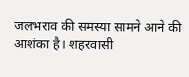जलभराव की समस्या सामने आने की आशंका है। शहरवासी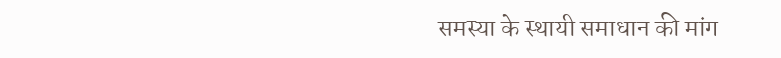समस्या के स्थायी समाधान की मांग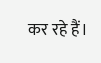कर रहे हैं।